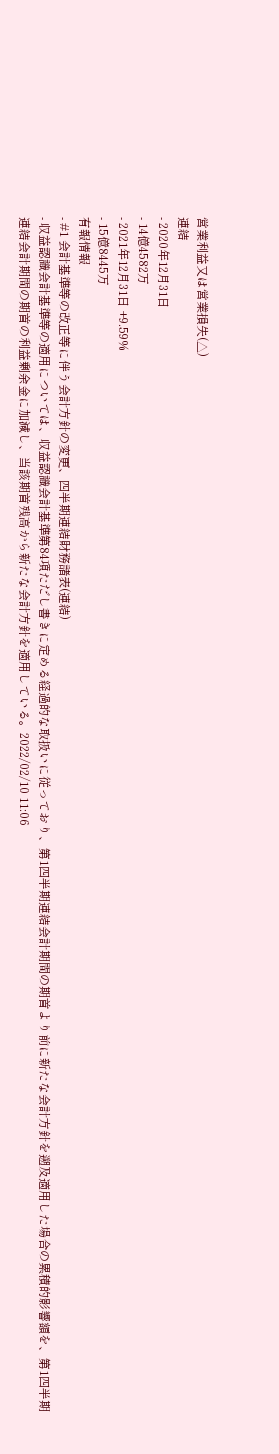営業利益又は営業損失(△)
連結
- 2020年12月31日
- 14億4582万
- 2021年12月31日 +9.59%
- 15億8445万
有報情報
- #1 会計基準等の改正等に伴う会計方針の変更、四半期連結財務諸表(連結)
- 収益認識会計基準等の適用については、収益認識会計基準第84項ただし書きに定める経過的な取扱いに従っており、第1四半期連結会計期間の期首より前に新たな会計方針を遡及適用した場合の累積的影響額を、第1四半期連結会計期間の期首の利益剰余金に加減し、当該期首残高から新たな会計方針を適用している。2022/02/10 11:06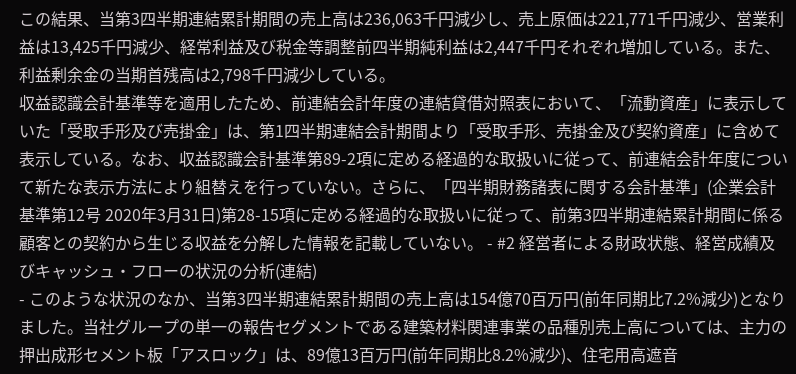この結果、当第3四半期連結累計期間の売上高は236,063千円減少し、売上原価は221,771千円減少、営業利益は13,425千円減少、経常利益及び税金等調整前四半期純利益は2,447千円それぞれ増加している。また、利益剰余金の当期首残高は2,798千円減少している。
収益認識会計基準等を適用したため、前連結会計年度の連結貸借対照表において、「流動資産」に表示していた「受取手形及び売掛金」は、第1四半期連結会計期間より「受取手形、売掛金及び契約資産」に含めて表示している。なお、収益認識会計基準第89-2項に定める経過的な取扱いに従って、前連結会計年度について新たな表示方法により組替えを行っていない。さらに、「四半期財務諸表に関する会計基準」(企業会計基準第12号 2020年3月31日)第28-15項に定める経過的な取扱いに従って、前第3四半期連結累計期間に係る顧客との契約から生じる収益を分解した情報を記載していない。 - #2 経営者による財政状態、経営成績及びキャッシュ・フローの状況の分析(連結)
- このような状況のなか、当第3四半期連結累計期間の売上高は154億70百万円(前年同期比7.2%減少)となりました。当社グループの単一の報告セグメントである建築材料関連事業の品種別売上高については、主力の押出成形セメント板「アスロック」は、89億13百万円(前年同期比8.2%減少)、住宅用高遮音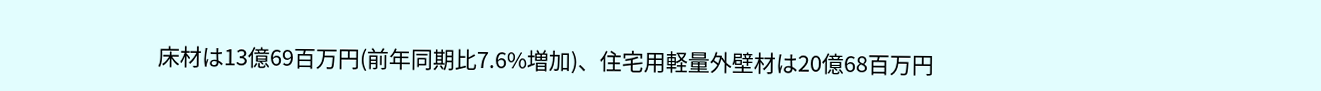床材は13億69百万円(前年同期比7.6%増加)、住宅用軽量外壁材は20億68百万円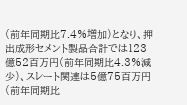(前年同期比7.4%増加)となり、押出成形セメント製品合計では123億52百万円(前年同期比4.3%減少)、スレート関連は5億75百万円(前年同期比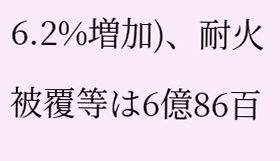6.2%増加)、耐火被覆等は6億86百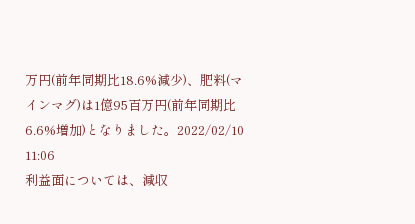万円(前年同期比18.6%減少)、肥料(マインマグ)は1億95百万円(前年同期比6.6%増加)となりました。2022/02/10 11:06
利益面については、減収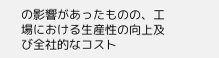の影響があったものの、工場における生産性の向上及び全社的なコスト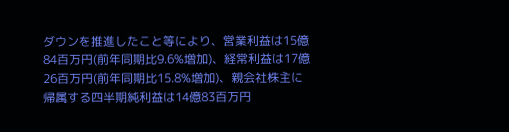ダウンを推進したこと等により、営業利益は15億84百万円(前年同期比9.6%増加)、経常利益は17億26百万円(前年同期比15.8%増加)、親会社株主に帰属する四半期純利益は14億83百万円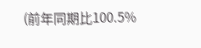(前年同期比100.5%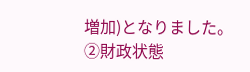増加)となりました。
②財政状態